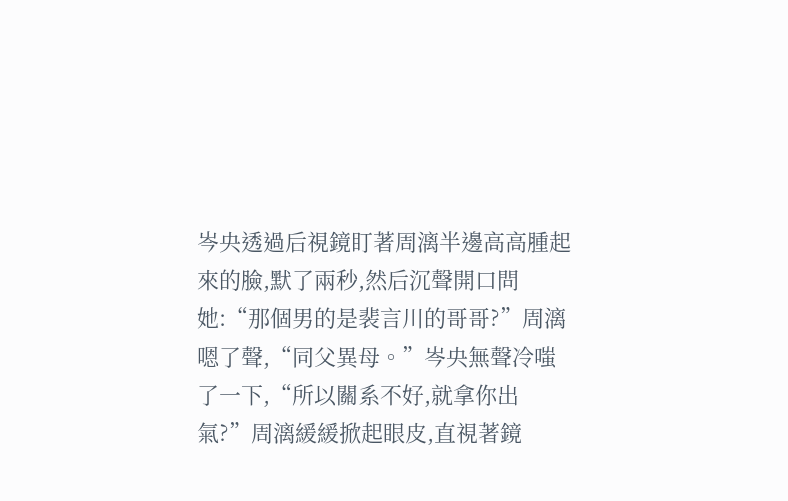岑央透過后視鏡盯著周漓半邊高高腫起來的臉,默了兩秒,然后沉聲開口問她:“那個男的是裴言川的哥哥?”周漓嗯了聲,“同父異母。”岑央無聲冷嗤了一下,“所以關系不好,就拿你出氣?”周漓緩緩掀起眼皮,直視著鏡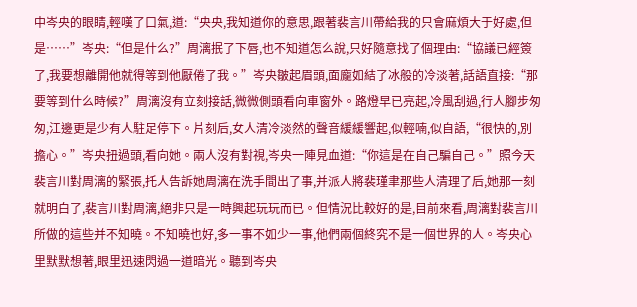中岑央的眼睛,輕嘆了口氣,道:“央央,我知道你的意思,跟著裴言川帶給我的只會麻煩大于好處,但是……”岑央:“但是什么?”周漓抿了下唇,也不知道怎么說,只好隨意找了個理由:“協議已經簽了,我要想離開他就得等到他厭倦了我。”岑央皺起眉頭,面龐如結了冰般的冷淡著,話語直接:“那要等到什么時候?”周漓沒有立刻接話,微微側頭看向車窗外。路燈早已亮起,冷風刮過,行人腳步匆匆,江邊更是少有人駐足停下。片刻后,女人清冷淡然的聲音緩緩響起,似輕喃,似自語,“很快的,別擔心。”岑央扭過頭,看向她。兩人沒有對視,岑央一陣見血道:“你這是在自己騙自己。”照今天裴言川對周漓的緊張,托人告訴她周漓在洗手間出了事,并派人將裴瑾聿那些人清理了后,她那一刻就明白了,裴言川對周漓,絕非只是一時興起玩玩而已。但情況比較好的是,目前來看,周漓對裴言川所做的這些并不知曉。不知曉也好,多一事不如少一事,他們兩個終究不是一個世界的人。岑央心里默默想著,眼里迅速閃過一道暗光。聽到岑央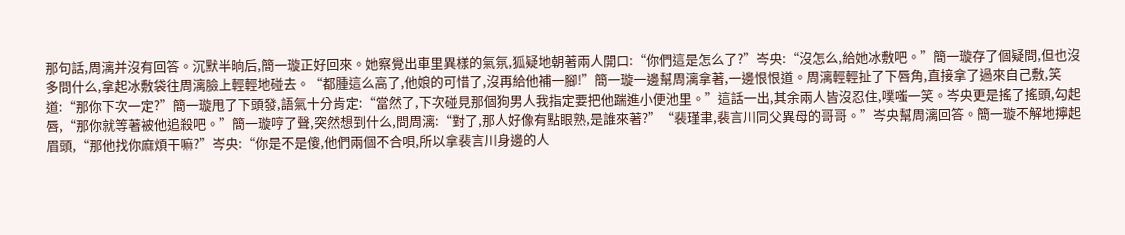那句話,周漓并沒有回答。沉默半晌后,簡一璇正好回來。她察覺出車里異樣的氣氛,狐疑地朝著兩人開口:“你們這是怎么了?”岑央:“沒怎么,給她冰敷吧。”簡一璇存了個疑問,但也沒多問什么,拿起冰敷袋往周漓臉上輕輕地碰去。“都腫這么高了,他娘的可惜了,沒再給他補一腳!”簡一璇一邊幫周漓拿著,一邊恨恨道。周漓輕輕扯了下唇角,直接拿了過來自己敷,笑道:“那你下次一定?”簡一璇甩了下頭發,語氣十分肯定:“當然了,下次碰見那個狗男人我指定要把他踹進小便池里。”這話一出,其余兩人皆沒忍住,噗嗤一笑。岑央更是搖了搖頭,勾起唇,“那你就等著被他追殺吧。”簡一璇哼了聲,突然想到什么,問周漓:“對了,那人好像有點眼熟,是誰來著?”“裴瑾聿,裴言川同父異母的哥哥。”岑央幫周漓回答。簡一璇不解地擰起眉頭,“那他找你麻煩干嘛?”岑央:“你是不是傻,他們兩個不合唄,所以拿裴言川身邊的人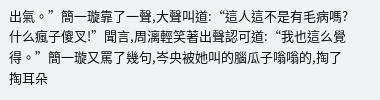出氣。”簡一璇靠了一聲,大聲叫道:“這人這不是有毛病嗎?什么瘋子傻叉!”聞言,周漓輕笑著出聲認可道:“我也這么覺得。”簡一璇又罵了幾句,岑央被她叫的腦瓜子嗡嗡的,掏了掏耳朵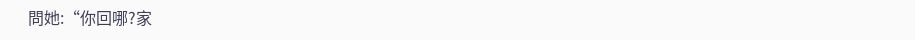問她:“你回哪?家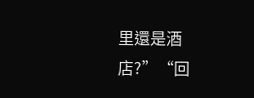里還是酒店?”“回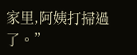家里,阿姨打掃過了。”